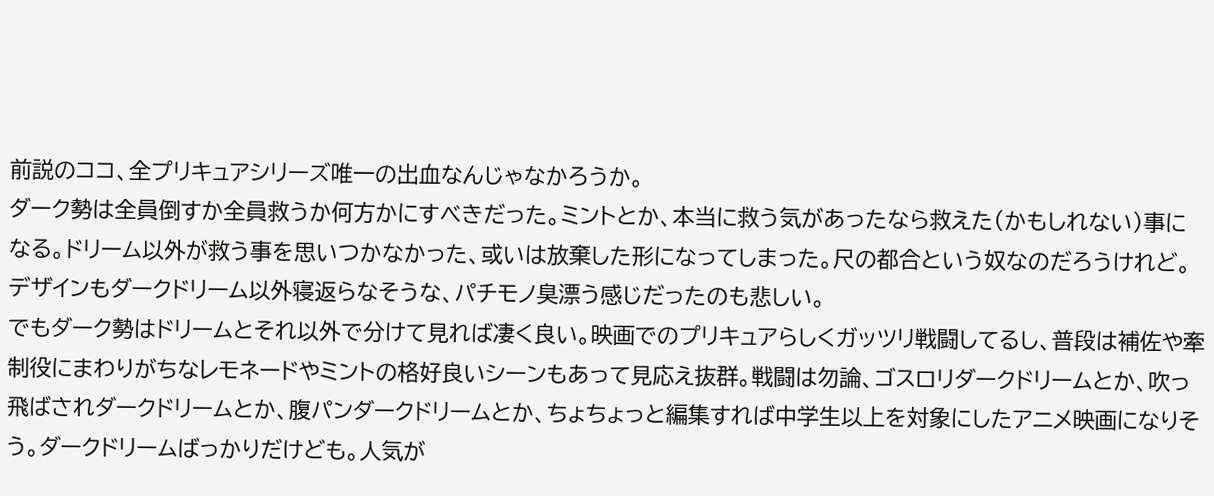前説のココ、全プリキュアシリーズ唯一の出血なんじゃなかろうか。
ダーク勢は全員倒すか全員救うか何方かにすべきだった。ミントとか、本当に救う気があったなら救えた(かもしれない)事になる。ドリーム以外が救う事を思いつかなかった、或いは放棄した形になってしまった。尺の都合という奴なのだろうけれど。デザインもダークドリーム以外寝返らなそうな、パチモノ臭漂う感じだったのも悲しい。
でもダーク勢はドリームとそれ以外で分けて見れば凄く良い。映画でのプリキュアらしくガッツリ戦闘してるし、普段は補佐や牽制役にまわりがちなレモネードやミントの格好良いシーンもあって見応え抜群。戦闘は勿論、ゴスロリダークドリームとか、吹っ飛ばされダークドリームとか、腹パンダークドリームとか、ちょちょっと編集すれば中学生以上を対象にしたアニメ映画になりそう。ダークドリームばっかりだけども。人気が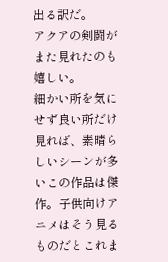出る訳だ。
アクアの剣闘がまた見れたのも嬉しい。
細かい所を気にせず良い所だけ見れば、素晴らしいシーンが多いこの作品は傑作。子供向けアニメはそう見るものだとこれま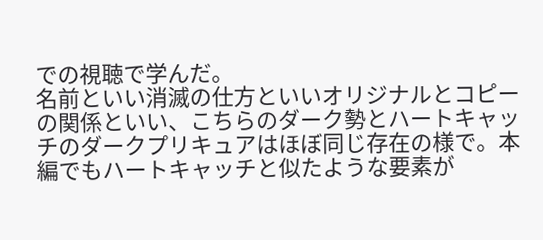での視聴で学んだ。
名前といい消滅の仕方といいオリジナルとコピーの関係といい、こちらのダーク勢とハートキャッチのダークプリキュアはほぼ同じ存在の様で。本編でもハートキャッチと似たような要素が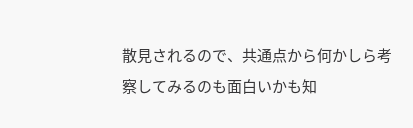散見されるので、共通点から何かしら考察してみるのも面白いかも知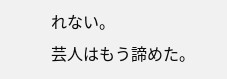れない。
芸人はもう諦めた。